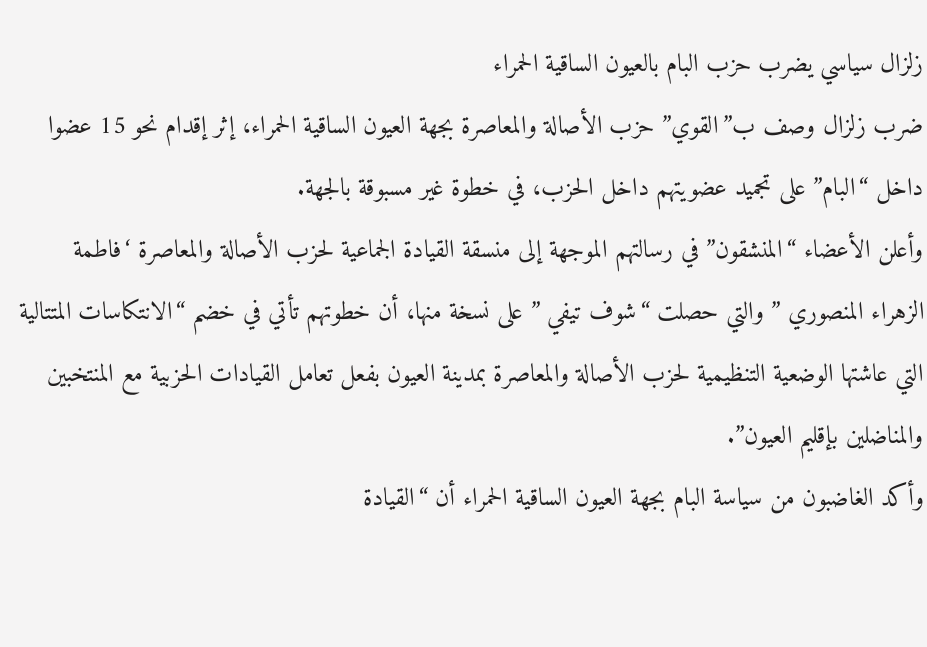زلزال سياسي يضرب حزب البام بالعيون الساقية الحمراء
ضرب زلزال وصف ب”القوي” حزب الأصالة والمعاصرة بجهة العيون الساقية الحمراء، إثر إقدام نحو 15 عضوا داخل “البام” على تجميد عضويتهم داخل الحزب، في خطوة غير مسبوقة بالجهة.
وأعلن الأعضاء “المنشقون” في رسالتهم الموجهة إلى منسقة القيادة الجماعية لحزب الأصالة والمعاصرة ‘فاطمة الزهراء المنصوري ” والتي حصلت “شوف تيفي ” على نسخة منها، أن خطوتهم تأتي في خضم “الانتكاسات المتتالية التي عاشتها الوضعية التنظيمية لحزب الأصالة والمعاصرة بمدينة العيون بفعل تعامل القيادات الحزبية مع المنتخبين والمناضلين بإقليم العيون”.
وأكد الغاضبون من سياسة البام بجهة العيون الساقية الحمراء أن “القيادة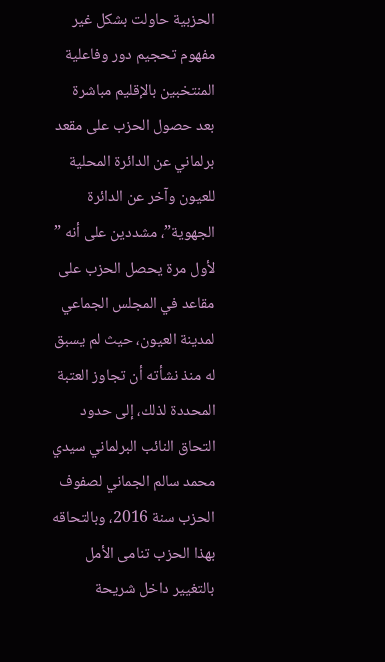الحزبية حاولت بشكل غير مفهوم تحجيم دور وفاعلية المنتخبين بالإقليم مباشرة بعد حصول الحزب على مقعد برلماني عن الدائرة المحلية للعيون وآخر عن الدائرة الجهوية”، مشددين على أنه ” لأول مرة يحصل الحزب على مقاعد في المجلس الجماعي لمدينة العيون، حيث لم يسبق له منذ نشأته أن تجاوز العتبة المحددة لذلك، إلى حدود التحاق النائب البرلماني سيدي محمد سالم الجماني لصفوف الحزب سنة 2016، وبالتحاقه بهذا الحزب تنامى الأمل بالتغيير داخل شريحة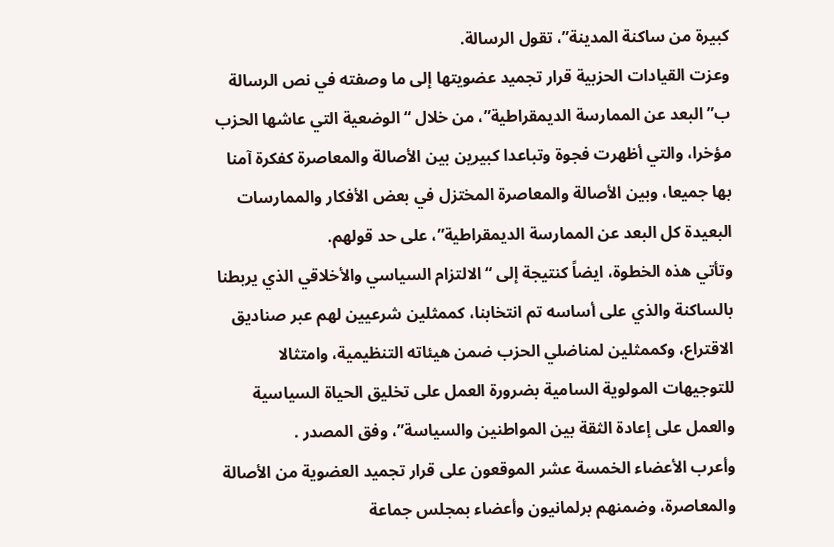كبيرة من ساكنة المدينة”، تقول الرسالة.
وعزت القيادات الحزبية قرار تجميد عضويتها إلى ما وصفته في نص الرسالة ب”البعد عن الممارسة الديمقراطية”، من خلال “الوضعية التي عاشها الحزب مؤخرا، والتي أظهرت فجوة وتباعدا كبيرين بين الأصالة والمعاصرة كفكرة آمنا بها جميعا، وبين الأصالة والمعاصرة المختزل في بعض الأفكار والممارسات البعيدة كل البعد عن الممارسة الديمقراطية”، على حد قولهم.
وتأتي هذه الخطوة، ايضاً كنتيجة إلى “الالتزام السياسي والأخلاقي الذي يربطنا بالساكنة والذي على أساسه تم انتخابنا، كممثلين شرعيين لهم عبر صناديق الاقتراع، وكممثلين لمناضلي الحزب ضمن هيئاته التنظيمية، وامتثالا للتوجيهات المولوية السامية بضرورة العمل على تخليق الحياة السياسية والعمل على إعادة الثقة بين المواطنين والسياسة”، وفق المصدر .
وأعرب الأعضاء الخمسة عشر الموقعون على قرار تجميد العضوية من الأصالة والمعاصرة، وضمنهم برلمانيون وأعضاء بمجلس جماعة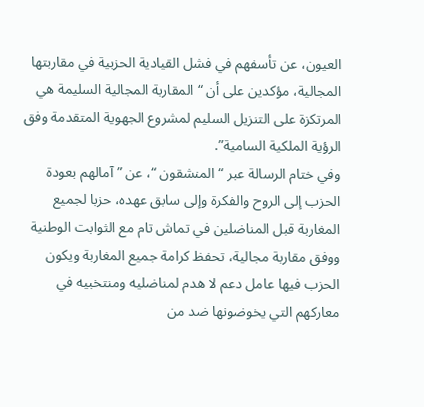العيون، عن تأسفهم في فشل القيادية الحزبية في مقاربتها المجالية، مؤكدين على أن “المقاربة المجالية السليمة هي المرتكزة على التنزيل السليم لمشروع الجهوية المتقدمة وفق الرؤية الملكية السامية”.
وفي ختام الرسالة عبر “المنشقون “، عن ” آمالهم بعودة الحزب إلى الروح والفكرة وإلى سابق عهده، حزبا لجميع المغاربة قبل المناضلين في تماش تام مع الثوابت الوطنية ووفق مقاربة مجالية، تحفظ كرامة جميع المغاربة ويكون الحزب فيها عامل دعم لا هدم لمناضليه ومنتخبيه في معاركهم التي يخوضونها ضد من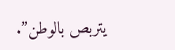يتربص بالوطن”.